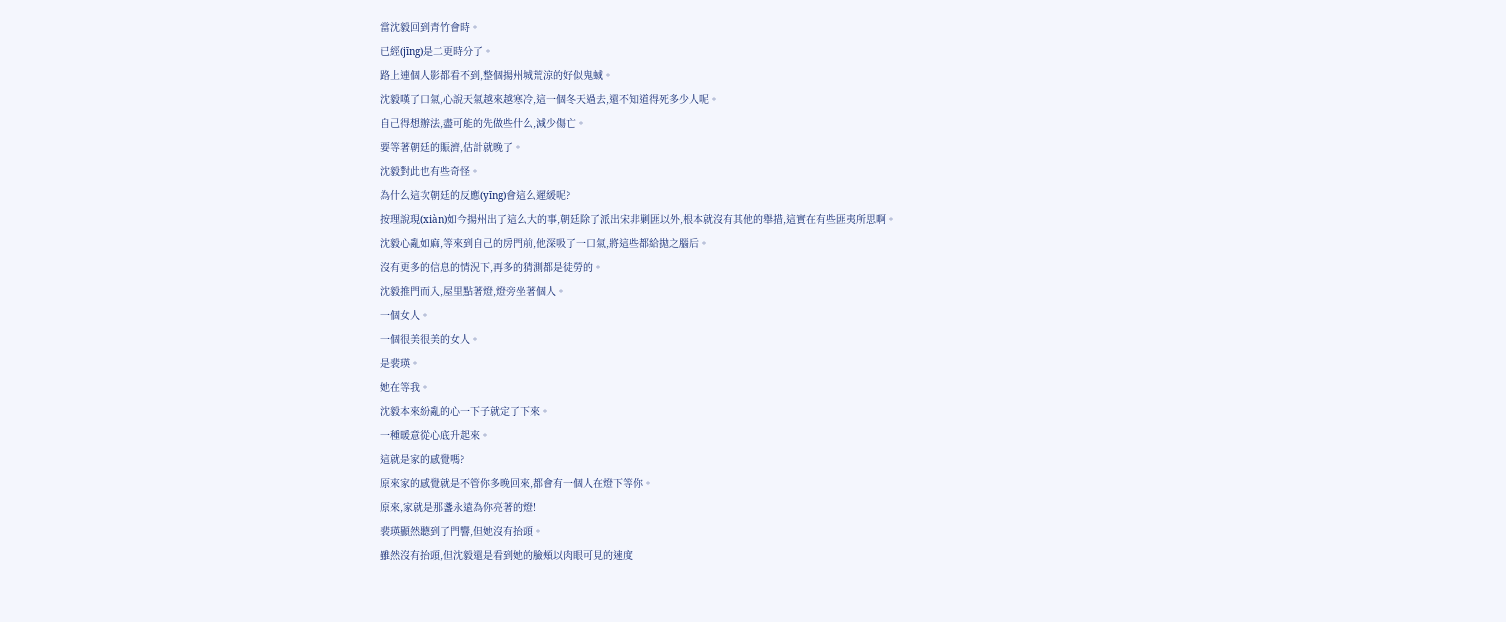當沈毅回到青竹會時。
已經(jīng)是二更時分了。
路上連個人影都看不到,整個揚州城荒涼的好似鬼蜮。
沈毅嘆了口氣,心說天氣越來越寒冷,這一個冬天過去,還不知道得死多少人呢。
自己得想辦法,盡可能的先做些什么,減少傷亡。
要等著朝廷的賑濟,估計就晚了。
沈毅對此也有些奇怪。
為什么這次朝廷的反應(yīng)會這么遲緩呢?
按理說現(xiàn)如今揚州出了這么大的事,朝廷除了派出宋非剿匪以外,根本就沒有其他的舉措,這實在有些匪夷所思啊。
沈毅心亂如麻,等來到自己的房門前,他深吸了一口氣,將這些都給拋之腦后。
沒有更多的信息的情況下,再多的猜測都是徒勞的。
沈毅推門而入,屋里點著燈,燈旁坐著個人。
一個女人。
一個很美很美的女人。
是裴瑛。
她在等我。
沈毅本來紛亂的心一下子就定了下來。
一種暖意從心底升起來。
這就是家的感覺嗎?
原來家的感覺就是不管你多晚回來,都會有一個人在燈下等你。
原來,家就是那盞永遠為你亮著的燈!
裴瑛顯然聽到了門響,但她沒有抬頭。
雖然沒有抬頭,但沈毅還是看到她的臉頰以肉眼可見的速度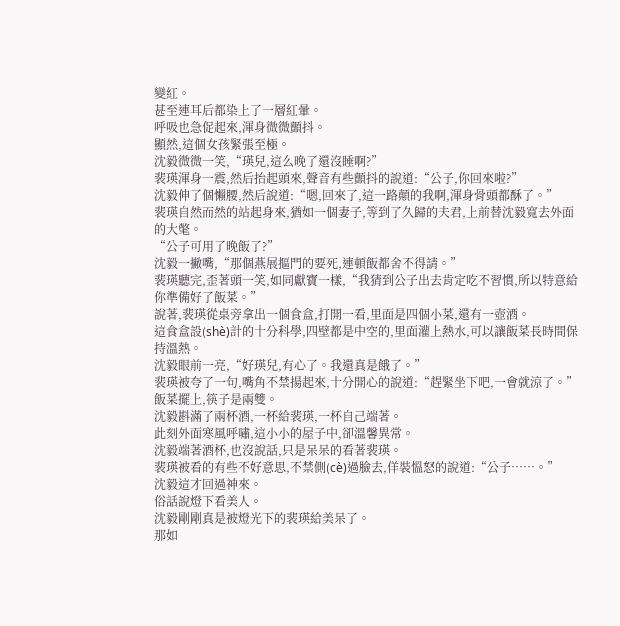變紅。
甚至連耳后都染上了一層紅暈。
呼吸也急促起來,渾身微微顫抖。
顯然,這個女孩緊張至極。
沈毅微微一笑,“瑛兒,這么晚了還沒睡啊?”
裴瑛渾身一震,然后抬起頭來,聲音有些顫抖的說道:“公子,你回來啦?”
沈毅伸了個懶腰,然后說道:“嗯,回來了,這一路顛的我啊,渾身骨頭都酥了。”
裴瑛自然而然的站起身來,猶如一個妻子,等到了久歸的夫君,上前替沈毅寬去外面的大氅。
“公子可用了晚飯了?”
沈毅一撇嘴,“那個燕展摳門的要死,連頓飯都舍不得請。”
裴瑛聽完,歪著頭一笑,如同獻寶一樣,“我猜到公子出去肯定吃不習慣,所以特意給你準備好了飯菜。”
說著,裴瑛從桌旁拿出一個食盒,打開一看,里面是四個小菜,還有一壺酒。
這食盒設(shè)計的十分科學,四壁都是中空的,里面灌上熱水,可以讓飯菜長時間保持溫熱。
沈毅眼前一亮,“好瑛兒,有心了。我還真是餓了。”
裴瑛被夸了一句,嘴角不禁揚起來,十分開心的說道:“趕緊坐下吧,一會就涼了。”
飯菜擺上,筷子是兩雙。
沈毅斟滿了兩杯酒,一杯給裴瑛,一杯自己端著。
此刻外面寒風呼嘯,這小小的屋子中,卻溫馨異常。
沈毅端著酒杯,也沒說話,只是呆呆的看著裴瑛。
裴瑛被看的有些不好意思,不禁側(cè)過臉去,佯裝慍怒的說道:“公子……。”
沈毅這才回過神來。
俗話說燈下看美人。
沈毅剛剛真是被燈光下的裴瑛給美呆了。
那如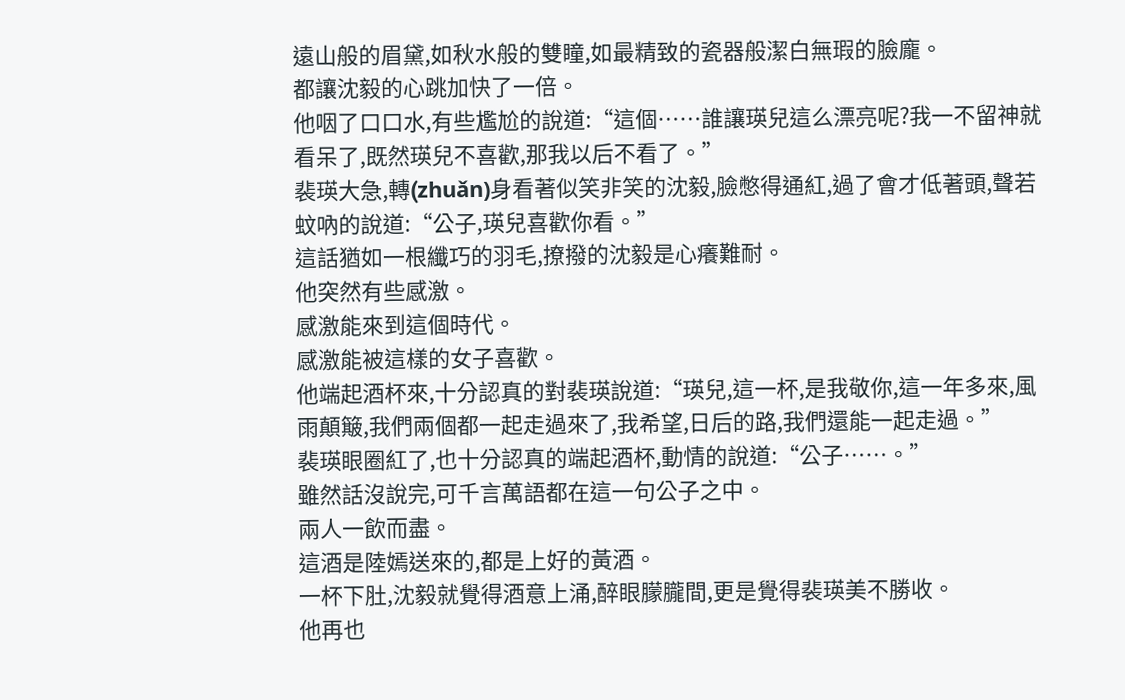遠山般的眉黛,如秋水般的雙瞳,如最精致的瓷器般潔白無瑕的臉龐。
都讓沈毅的心跳加快了一倍。
他咽了口口水,有些尷尬的說道:“這個……誰讓瑛兒這么漂亮呢?我一不留神就看呆了,既然瑛兒不喜歡,那我以后不看了。”
裴瑛大急,轉(zhuǎn)身看著似笑非笑的沈毅,臉憋得通紅,過了會才低著頭,聲若蚊吶的說道:“公子,瑛兒喜歡你看。”
這話猶如一根纖巧的羽毛,撩撥的沈毅是心癢難耐。
他突然有些感激。
感激能來到這個時代。
感激能被這樣的女子喜歡。
他端起酒杯來,十分認真的對裴瑛說道:“瑛兒,這一杯,是我敬你,這一年多來,風雨顛簸,我們兩個都一起走過來了,我希望,日后的路,我們還能一起走過。”
裴瑛眼圈紅了,也十分認真的端起酒杯,動情的說道:“公子……。”
雖然話沒說完,可千言萬語都在這一句公子之中。
兩人一飲而盡。
這酒是陸嫣送來的,都是上好的黃酒。
一杯下肚,沈毅就覺得酒意上涌,醉眼朦朧間,更是覺得裴瑛美不勝收。
他再也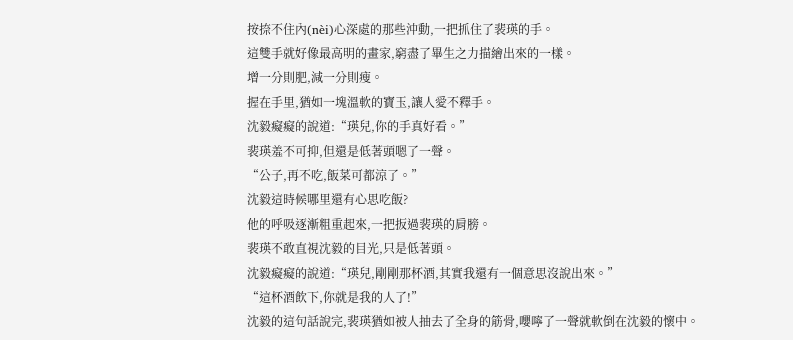按捺不住內(nèi)心深處的那些沖動,一把抓住了裴瑛的手。
這雙手就好像最高明的畫家,窮盡了畢生之力描繪出來的一樣。
增一分則肥,減一分則瘦。
握在手里,猶如一塊溫軟的寶玉,讓人愛不釋手。
沈毅癡癡的說道:“瑛兒,你的手真好看。”
裴瑛羞不可抑,但還是低著頭嗯了一聲。
“公子,再不吃,飯菜可都涼了。”
沈毅這時候哪里還有心思吃飯?
他的呼吸逐漸粗重起來,一把扳過裴瑛的肩膀。
裴瑛不敢直視沈毅的目光,只是低著頭。
沈毅癡癡的說道:“瑛兒,剛剛那杯酒,其實我還有一個意思沒說出來。”
“這杯酒飲下,你就是我的人了!”
沈毅的這句話說完,裴瑛猶如被人抽去了全身的筋骨,嚶嚀了一聲就軟倒在沈毅的懷中。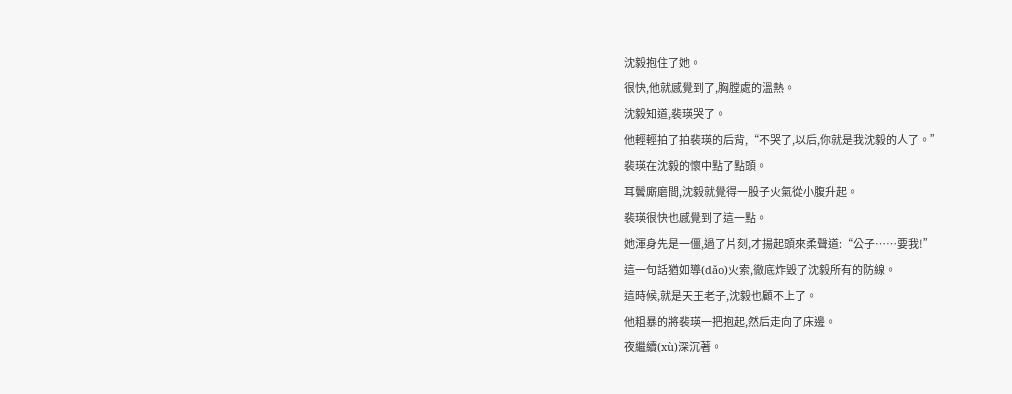沈毅抱住了她。
很快,他就感覺到了,胸膛處的溫熱。
沈毅知道,裴瑛哭了。
他輕輕拍了拍裴瑛的后背,“不哭了,以后,你就是我沈毅的人了。”
裴瑛在沈毅的懷中點了點頭。
耳鬢廝磨間,沈毅就覺得一股子火氣從小腹升起。
裴瑛很快也感覺到了這一點。
她渾身先是一僵,過了片刻,才揚起頭來柔聲道:“公子……要我!”
這一句話猶如導(dǎo)火索,徹底炸毀了沈毅所有的防線。
這時候,就是天王老子,沈毅也顧不上了。
他粗暴的將裴瑛一把抱起,然后走向了床邊。
夜繼續(xù)深沉著。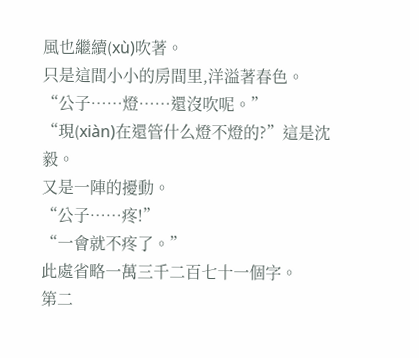風也繼續(xù)吹著。
只是這間小小的房間里,洋溢著春色。
“公子……燈……還沒吹呢。”
“現(xiàn)在還管什么燈不燈的?”這是沈毅。
又是一陣的擾動。
“公子……疼!”
“一會就不疼了。”
此處省略一萬三千二百七十一個字。
第二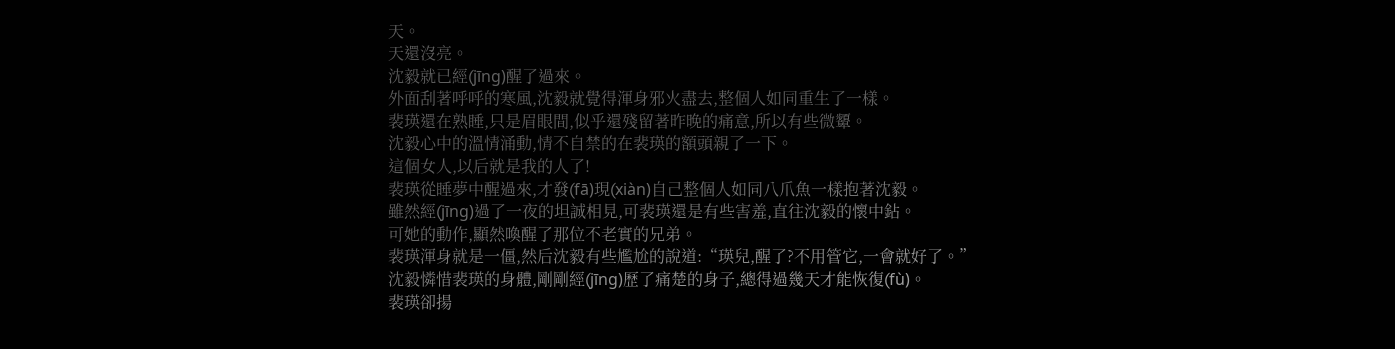天。
天還沒亮。
沈毅就已經(jīng)醒了過來。
外面刮著呼呼的寒風,沈毅就覺得渾身邪火盡去,整個人如同重生了一樣。
裴瑛還在熟睡,只是眉眼間,似乎還殘留著昨晚的痛意,所以有些微顰。
沈毅心中的溫情涌動,情不自禁的在裴瑛的額頭親了一下。
這個女人,以后就是我的人了!
裴瑛從睡夢中醒過來,才發(fā)現(xiàn)自己整個人如同八爪魚一樣抱著沈毅。
雖然經(jīng)過了一夜的坦誠相見,可裴瑛還是有些害羞,直往沈毅的懷中鉆。
可她的動作,顯然喚醒了那位不老實的兄弟。
裴瑛渾身就是一僵,然后沈毅有些尷尬的說道:“瑛兒,醒了?不用管它,一會就好了。”
沈毅憐惜裴瑛的身體,剛剛經(jīng)歷了痛楚的身子,總得過幾天才能恢復(fù)。
裴瑛卻揚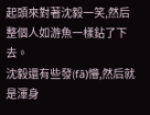起頭來對著沈毅一笑,然后整個人如游魚一樣鉆了下去。
沈毅還有些發(fā)懵,然后就是渾身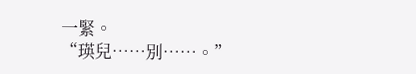一緊。
“瑛兒……別……。”